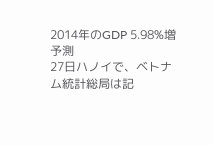2014年のGDP 5.98%増 予測
27日ハノイで、ベトナム統計総局は記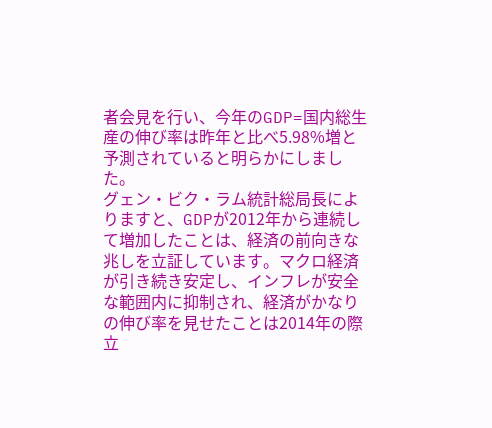者会見を行い、今年のGDP=国内総生産の伸び率は昨年と比べ5.98%増と予測されていると明らかにしました。
グェン・ビク・ラム統計総局長によりますと、GDPが2012年から連続して増加したことは、経済の前向きな兆しを立証しています。マクロ経済が引き続き安定し、インフレが安全な範囲内に抑制され、経済がかなりの伸び率を見せたことは2014年の際立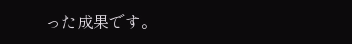った成果です。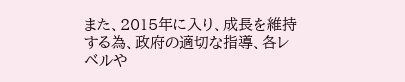また、2015年に入り、成長を維持する為、政府の適切な指導、各レベルや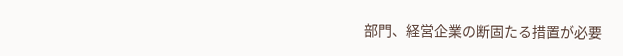部門、経営企業の断固たる措置が必要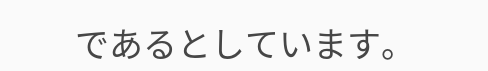であるとしています。